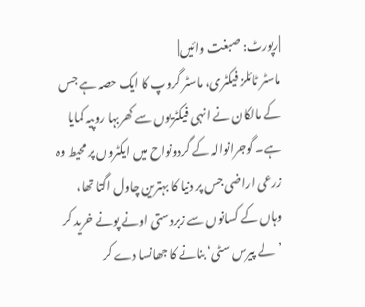|رپورٹ: صبغت وائیں|
ماسٹر ٹائلز فیکٹری، ماسٹر گروپ کا ایک حصہ ہے جس کے مالکان نے انہی فیکٹریوں سے کھربہا روپیہ کمایا ہے۔ گوجرانوالہ کے گردونواح میں ایکٹروں پر محیط وہ زرعی اراضی جس پر دنیا کا بہترین چاول اگتا تھا، وہاں کے کسانوں سے زبردستی اونے پونے خرید کر ’لے پیرس سٹی‘ بنانے کا جھانسا دے کر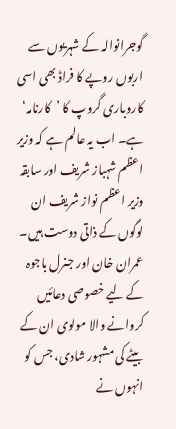گوجرانوالہ کے شہریوں سے اربوں روپے کا فراڈ بھی اسی کاروباری گروپ کا ’کارنامہ‘ ہے۔ اب یہ عالم ہے کہ وزیر اعظم شہباز شریف اور سابقہ وزیر اعظم نواز شریف ان لوگوں کے ذاتی دوست ہیں۔ عمران خان اور جنرل باجوہ کے لیے خصوصی دعائیں کروانے والا مولوی ان کے بیٹے کی مشہور شادی، جس کو انہوں نے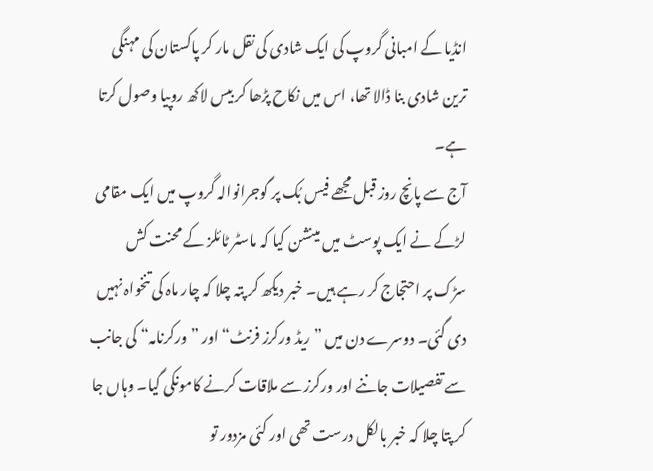انڈیا کے امبانی گروپ کی ایک شادی کی نقل مار کر پاکستان کی مہنگی ترین شادی بنا ڈالا تھا، اس میں نکاح پڑھا کر بیس لاکھ روپیا وصول کرتا ہے۔
آج سے پانچ روز قبل مجھے فیس بُک پر گوجرانوالہ گروپ میں ایک مقامی لڑکے نے ایک پوسٹ میں مینشن کیا کہ ماسٹر ٹائلز کے محنت کش سڑک پر احتجاج کر رہے ہیں۔ خبر دیکھ کر پتہ چلا کہ چار ماہ کی تنخواہ نہیں دی گئی۔ دوسرے دن میں ”ریڈ ورکرز فرنٹ“ اور ”ورکرنامہ“ کی جانب سے تفصیلات جاننے اور ورکرز سے ملاقات کرنے کامونکی گیا۔ وہاں جا کر پتا چلا کہ خبر بالکل درست تھی اور کئی مزدور تو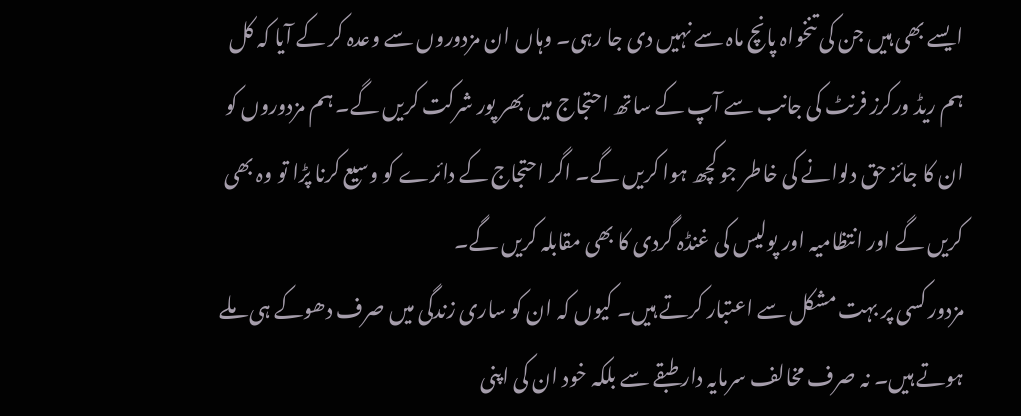ایسے بھی ہیں جن کی تنخواہ پانچ ماہ سے نہیں دی جا رہی۔ وہاں ان مزدوروں سے وعدہ کر کے آیا کہ کل ہم ریڈ ورکرز فرنٹ کی جانب سے آپ کے ساتھ احتجاج میں بھر پور شرکت کریں گے۔ ہم مزدوروں کو ان کا جائز حق دلوانے کی خاطر جو کچھ ہوا کریں گے۔ اگر احتجاج کے دائرے کو وسیع کرنا پڑا تو وہ بھی کریں گے اور انتظامیہ اور پولیس کی غنڈہ گردی کا بھی مقابلہ کریں گے۔
مزدور کسی پر بہت مشکل سے اعتبار کرتے ہیں۔ کیوں کہ ان کو ساری زندگی میں صرف دھوکے ہی ملے ہوتے ہیں۔ نہ صرف مخالف سرمایہ دار طبقے سے بلکہ خود ان کی اپنی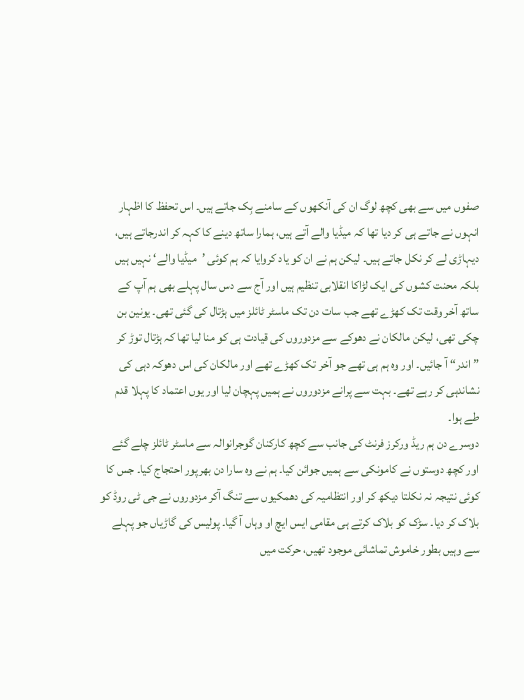صفوں میں سے بھی کچھ لوگ ان کی آنکھوں کے سامنے بِک جاتے ہیں۔ اس تحفظ کا اظہار انہوں نے جاتے ہی کر دیا تھا کہ میڈیا والے آتے ہیں، ہمارا ساتھ دینے کا کہہ کر اندرجاتے ہیں، دیہاڑی لے کر نکل جاتے ہیں۔ لیکن ہم نے ان کو یاد کروایا کہ ہم کوئی ’میڈیا والے‘ نہیں ہیں بلکہ محنت کشوں کی ایک لڑاکا انقلابی تنظیم ہیں اور آج سے دس سال پہلے بھی ہم آپ کے ساتھ آخر وقت تک کھڑے تھے جب سات دن تک ماسٹر ٹائلز میں ہڑتال کی گئی تھی۔ یونین بن چکی تھی، لیکن مالکان نے دھوکے سے مزدوروں کی قیادت ہی کو منا لیا تھا کہ ہڑتال توڑ کر ”اندر“ آ جائیں۔ اور وہ ہم ہی تھے جو آخر تک کھڑے تھے اور مالکان کی اس دھوکہ دہی کی نشاندہی کر رہے تھے۔ بہت سے پرانے مزدوروں نے ہمیں پہچان لیا اور یوں اعتماد کا پہلا قدم طے ہوا۔
دوسرے دن ہم ریڈ ورکرز فرنٹ کی جانب سے کچھ کارکنان گوجرانوالہ سے ماسٹر ٹائلز چلے گئے اور کچھ دوستوں نے کامونکی سے ہمیں جوائن کیا۔ ہم نے وہ سارا دن بھرپور احتجاج کیا۔ جس کا کوئی نتیجہ نہ نکلتا دیکھ کر اور انتظامیہ کی دھمکیوں سے تنگ آکر مزدوروں نے جی ٹی روڈ کو بلاک کر دیا۔ سڑک کو بلاک کرتے ہی مقامی ایس ایچ او وہاں آ گیا۔ پولیس کی گاڑیاں جو پہلے سے وہیں بطور خاموش تماشائی موجود تھیں، حرکت میں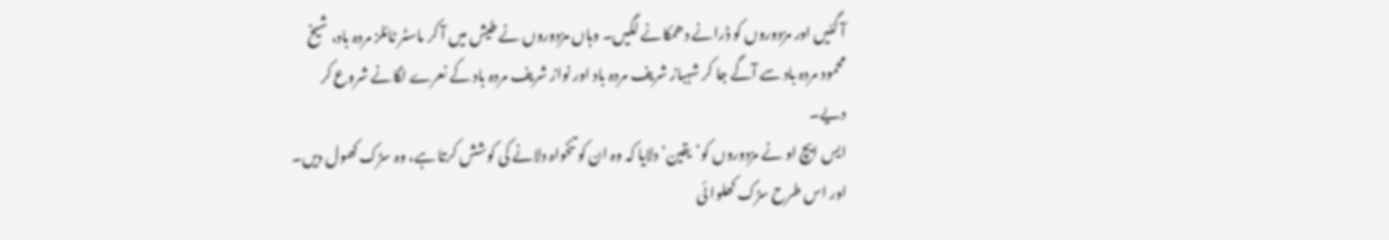آ گئیں اور مزدوروں کو ڈرانے دھمکانے لگیں۔ وہاں مزدوروں نے طیش میں آ کر ماسٹر ٹائلز مردہ باد، شیخ محمود مردہ باد سے آگے جا کر شہباز شریف مردہ باد اور نواز شریف مردہ باد کے نعرے لگانے شروع کر دیے۔
ایس ایچ او نے مزدوروں کو’یقین‘ دلایا کہ وہ ان کو تنخواہ دلانے کی کوشش کرتا ہے، وہ سڑک کھول دیں۔ اور اس طرح سڑک کھلوا ئی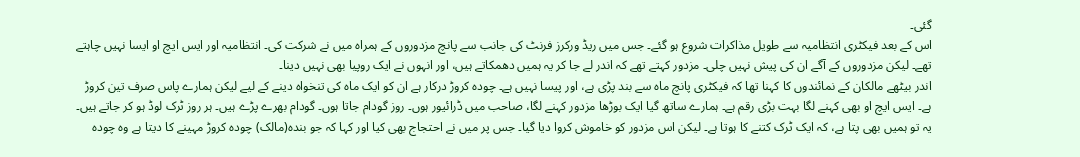گئی۔
اس کے بعد فیکٹری انتظامیہ سے طویل مذاکرات شروع ہو گئے۔ جس میں ریڈ ورکرز فرنٹ کی جانب سے پانچ مزدوروں کے ہمراہ میں نے شرکت کی۔ انتظامیہ اور ایس ایچ او ایسا نہیں چاہتے تھے۔ لیکن مزدوروں کے آگے ان کی پیش نہیں چلی۔ مزدور کہتے تھے کہ اندر لے جا کر یہ ہمیں دھمکاتے ہیں، اور انہوں نے ایک روپیا بھی نہیں دینا۔
اندر بیٹھے مالکان کے نمائندوں کا کہنا تھا کہ فیکٹری پانچ ماہ سے بند پڑی ہے، اور پیسا نہیں ہے۔ چودہ کروڑ درکار ہے ان کو ایک ماہ کی تنخواہ دینے کے لیے لیکن ہمارے پاس صرف تین کروڑ ہے۔ ایس ایچ او بھی کہنے لگا بہت بڑی رقم ہے۔ ہمارے ساتھ گیا ایک بوڑھا مزدور کہنے لگا، صاحب میں ڈرائیور ہوں۔ روز گودام جاتا ہوں۔ گودام بھرے پڑے ہیں۔ ہر روز ٹرک لوڈ ہو کر جاتے ہیں۔ یہ تو ہمیں بھی پتا ہے، کہ ایک ٹرک کتنے کا ہوتا ہے۔ لیکن اس مزدور کو خاموش کروا دیا گیا۔ جس پر میں نے احتجاج بھی کیا اور کہا کہ جو بندہ(مالک) چودہ کروڑ مہینے کا دیتا ہے وہ چودہ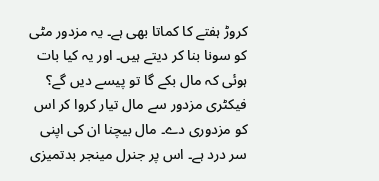کروڑ ہفتے کا کماتا بھی ہے۔ یہ مزدور مٹی کو سونا بنا کر دیتے ہیں۔ اور یہ کیا بات ہوئی کہ مال بکے گا تو پیسے دیں گے؟ فیکٹری مزدور سے مال تیار کروا کر اس کو مزدوری دے۔ مال بیچنا ان کی اپنی سر درد ہے۔ اس پر جنرل مینجر بدتمیزی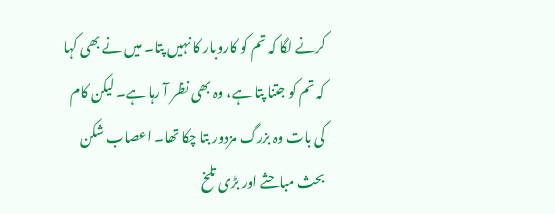کرنے لگا کہ تم کو کاروبار کا نہیں پتا۔ میں نے بھی کہا کہ تم کو جتنا پتا ہے، وہ بھی نظر آ رہا ہے۔ لیکن کام کی بات وہ بزرگ مزدور بتا چکا تھا۔ اعصاب شکن بحث مباحثے اور بڑی تلخ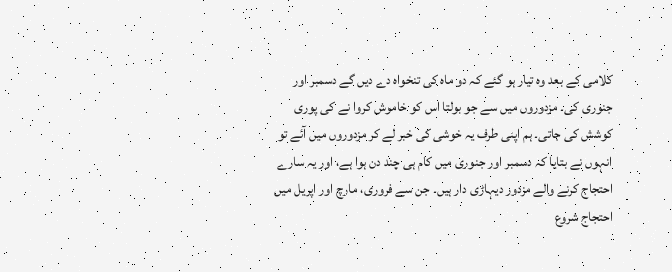کلامی کے بعد وہ تیار ہو گئے کہ دو ماہ کی تنخواہ دے دیں گے دسمبر اور جنوری کی۔ مزدوروں میں سے جو بولتا اس کو خاموش کروا نے کی پوری کوشش کی جاتی۔ ہم اپنی طرف یہ خوشی کی خبر لے کر مزدوروں میں آئے تو انہوں نے بتایا کہ دسمبر اور جنوری میں کام ہی چند دن ہوا ہے، اور یہ سارے احتجاج کرنے والے مزدور دیہاڑی دار ہیں۔ جن سے فروری، مارچ اور اپریل میں احتجاج شروع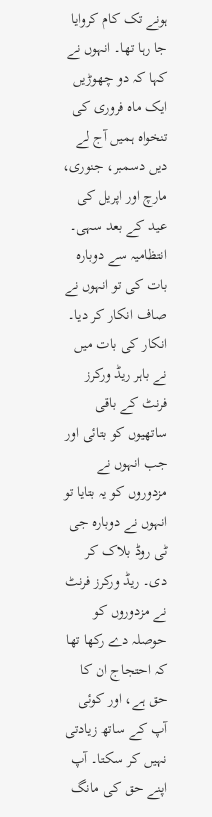ہونے تک کام کروایا جا رہا تھا۔ انہوں نے کہا کہ دو چھوڑیں ایک ماہ فروری کی تنخواہ ہمیں آج لے دیں دسمبر، جنوری، مارچ اور اپریل کی عید کے بعد سہی۔
انتظامیہ سے دوبارہ بات کی تو انہوں نے صاف انکار کر دیا۔ انکار کی بات میں نے باہر ریڈ ورکرز فرنٹ کے باقی ساتھیوں کو بتائی اور جب انہوں نے مزدوروں کو یہ بتایا تو انہوں نے دوبارہ جی ٹی روڈ بلاک کر دی۔ ریڈ ورکرز فرنٹ نے مزدوروں کو حوصلہ دے رکھا تھا کہ احتجاج ان کا حق ہے، اور کوئی آپ کے ساتھ زیادتی نہیں کر سکتا۔ آپ اپنے حق کی مانگ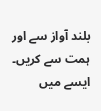بلند آواز سے اور ہمت سے کریں۔ ایسے میں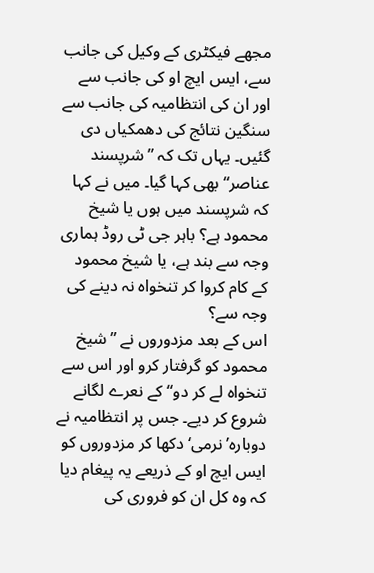مجھے فیکٹری کے وکیل کی جانب سے، ایس ایچ او کی جانب سے اور ان کی انتظامیہ کی جانب سے سنگین نتائج کی دھمکیاں دی گئیں۔ یہاں تک کہ ”شرپسند عناصر“ بھی کہا گیا۔ میں نے کہا کہ شرپسند میں ہوں یا شیخ محمود ہے؟ باہر جی ٹی روڈ ہماری وجہ سے بند ہے، یا شیخ محمود کے کام کروا کر تنخواہ نہ دینے کی وجہ سے؟
اس کے بعد مزدوروں نے ”شیخ محمود کو گرفتار کرو اور اس سے تنخواہ لے کر دو“ کے نعرے لگانے شروع کر دیے۔ جس پر انتظامیہ نے دوبارہ’نرمی‘ دکھا کر مزدوروں کو ایس ایچ او کے ذریعے یہ پیغام دیا کہ وہ کل ان کو فروری کی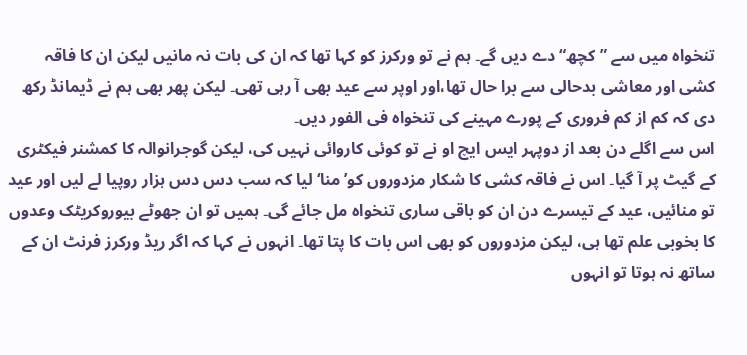تنخواہ میں سے ”کچھ“ دے دیں گے۔ ہم نے تو ورکرز کو کہا تھا کہ ان کی بات نہ مانیں لیکن ان کا فاقہ کشی اور معاشی بدحالی سے برا حال تھا،اور اوپر سے عید بھی آ رہی تھی۔ لیکن پھر بھی ہم نے ڈیمانڈ رکھ دی کہ کم از کم فروری کے پورے مہینے کی تنخواہ فی الفور دیں۔
اس سے اگلے دن بعد از دوپہر ایس ایچ او نے تو کوئی کاروائی نہیں کی، لیکن گوجرانوالہ کا کمشنر فیکٹری کے گیٹ پر آ گیا۔ اس نے فاقہ کشی کا شکار مزدوروں کو’منا‘ لیا کہ سب دس دس ہزار روپیا لے لیں اور عید تو منائیں، عید کے تیسرے دن ان کو باقی ساری تنخواہ مل جائے گی۔ ہمیں تو ان جھوٹے بیوروکریٹک وعدوں کا بخوبی علم تھا ہی، لیکن مزدوروں کو بھی اس بات کا پتا تھا۔ انہوں نے کہا کہ اگر ریڈ ورکرز فرنٹ ان کے ساتھ نہ ہوتا تو انہوں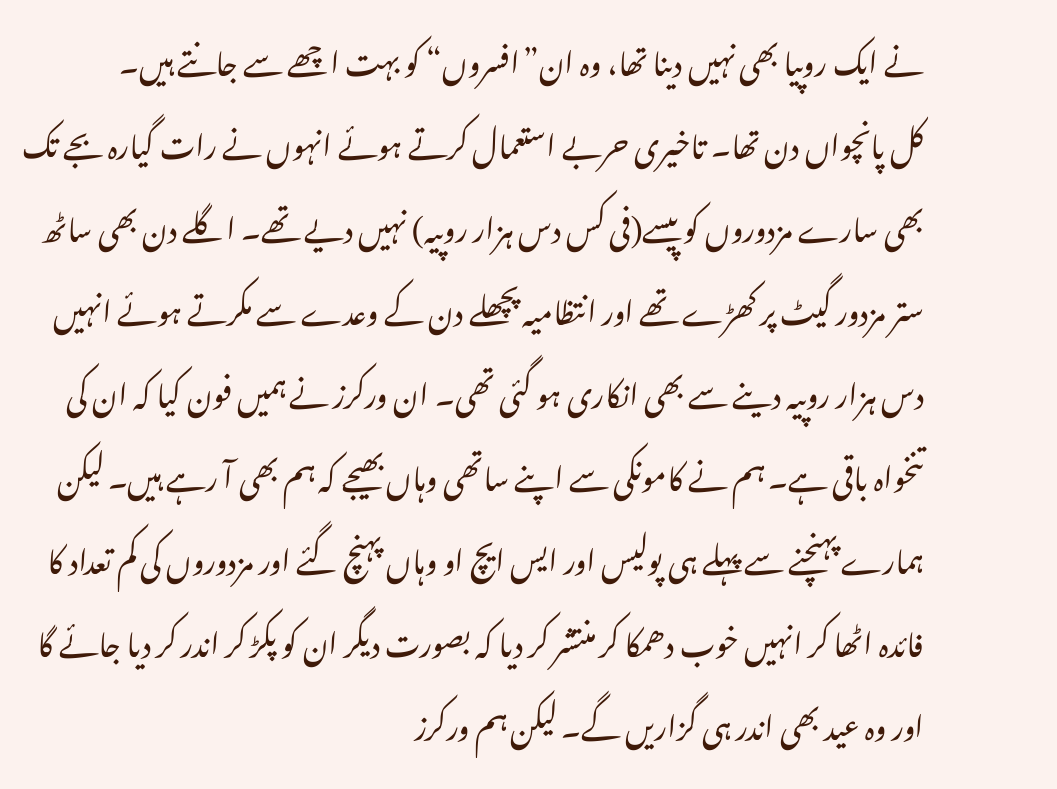نے ایک روپیا بھی نہیں دینا تھا، وہ ان”افسروں“ کو بہت اچھے سے جانتے ہیں۔
کل پانچواں دن تھا۔ تاخیری حربے استعمال کرتے ہوئے انہوں نے رات گیارہ بجے تک بھی سارے مزدوروں کو پیسے(فی کس دس ہزار روپیہ) نہیں دیے تھے۔ اگلے دن بھی ساٹھ ستر مزدور گیٹ پر کھڑے تھے اور انتظامیہ پچھلے دن کے وعدے سے مکرتے ہوئے انہیں دس ہزار روپیہ دینے سے بھی انکاری ہو گئی تھی۔ ان ورکرز نے ہمیں فون کیا کہ ان کی تنخواہ باقی ہے۔ ہم نے کامونکی سے اپنے ساتھی وہاں بھیجے کہ ہم بھی آ رہے ہیں۔ لیکن ہمارے پہنچنے سے پہلے ہی پولیس اور ایس ایچ او وہاں پہنچ گئے اور مزدوروں کی کم تعداد کا فائدہ اٹھا کر انہیں خوب دھمکا کر منتشر کر دیا کہ بصورت دیگر ان کو پکڑ کر اندر کر دیا جائے گا اور وہ عید بھی اندر ہی گزاریں گے۔ لیکن ہم ورکرز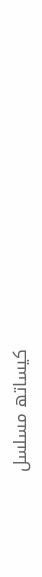کیساتھ مسلسل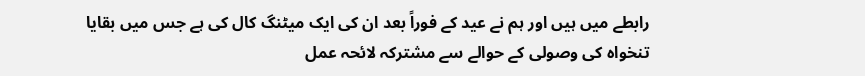رابطے میں ہیں اور ہم نے عید کے فوراً بعد ان کی ایک میٹنگ کال کی ہے جس میں بقایا تنخواہ کی وصولی کے حوالے سے مشترکہ لائحہ عمل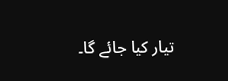تیار کیا جائے گا۔